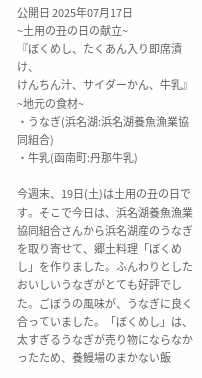公開日 2025年07月17日
~土用の丑の日の献立~
『ぼくめし、たくあん入り即席漬け、
けんちん汁、サイダーかん、牛乳』
~地元の食材~
・うなぎ(浜名湖:浜名湖養魚漁業協同組合)
・牛乳(函南町:丹那牛乳)

今週末、19日(土)は土用の丑の日です。そこで今日は、浜名湖養魚漁業協同組合さんから浜名湖産のうなぎを取り寄せて、郷土料理「ぼくめし」を作りました。ふんわりとしたおいしいうなぎがとても好評でした。ごぼうの風味が、うなぎに良く合っていました。「ぼくめし」は、太すぎるうなぎが売り物にならなかったため、養鰻場のまかない飯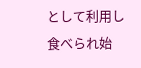として利用し食べられ始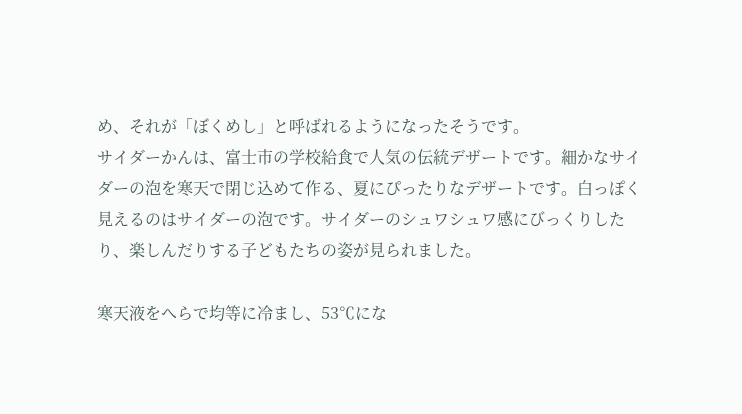め、それが「ぼくめし」と呼ばれるようになったそうです。
サイダーかんは、富士市の学校給食で人気の伝統デザートです。細かなサイダーの泡を寒天で閉じ込めて作る、夏にぴったりなデザートです。白っぽく見えるのはサイダーの泡です。サイダーのシュワシュワ感にびっくりしたり、楽しんだりする子どもたちの姿が見られました。

寒天液をへらで均等に冷まし、53℃にな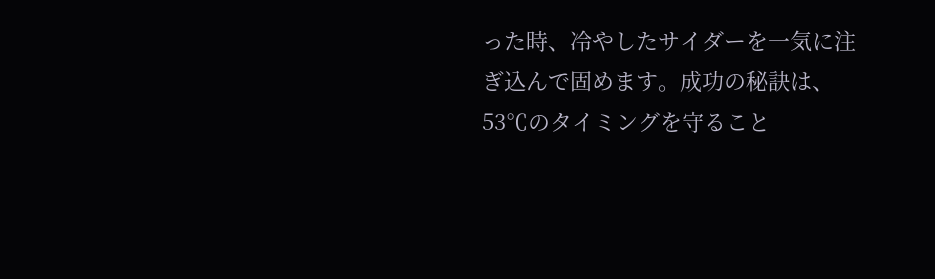った時、冷やしたサイダーを一気に注ぎ込んで固めます。成功の秘訣は、53℃のタイミングを守ること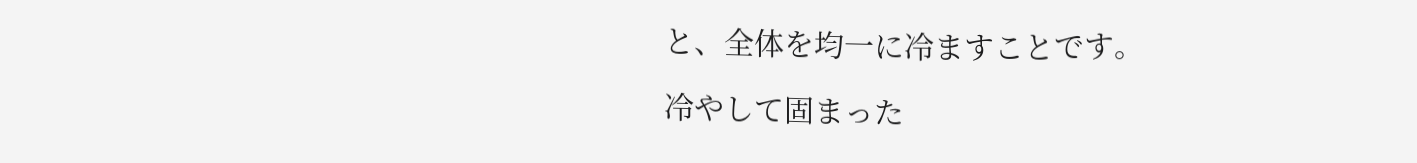と、全体を均一に冷ますことです。

冷やして固まった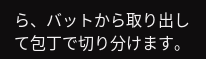ら、バットから取り出して包丁で切り分けます。